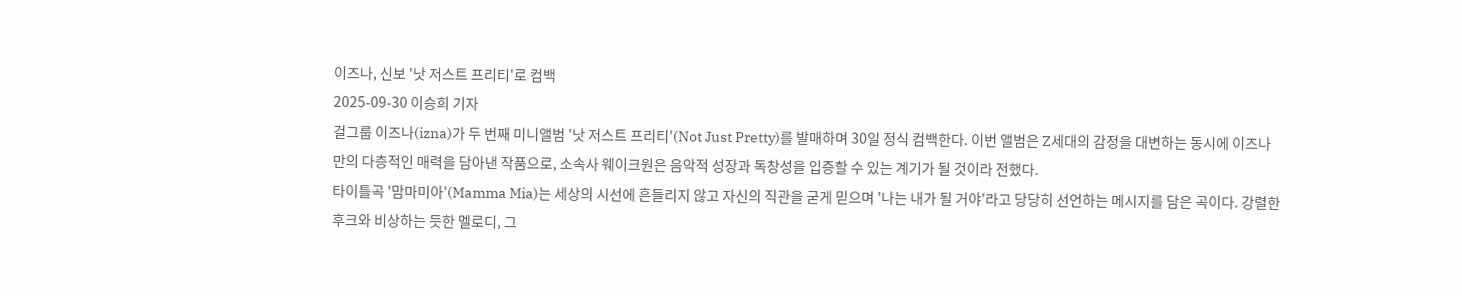이즈나, 신보 '낫 저스트 프리티'로 컴백
2025-09-30 이승희 기자
걸그룹 이즈나(izna)가 두 번째 미니앨범 '낫 저스트 프리티'(Not Just Pretty)를 발매하며 30일 정식 컴백한다. 이번 앨범은 Z세대의 감정을 대변하는 동시에 이즈나만의 다층적인 매력을 담아낸 작품으로, 소속사 웨이크원은 음악적 성장과 독창성을 입증할 수 있는 계기가 될 것이라 전했다.
타이틀곡 '맘마미아'(Mamma Mia)는 세상의 시선에 흔들리지 않고 자신의 직관을 굳게 믿으며 '나는 내가 될 거야'라고 당당히 선언하는 메시지를 담은 곡이다. 강렬한 후크와 비상하는 듯한 멜로디, 그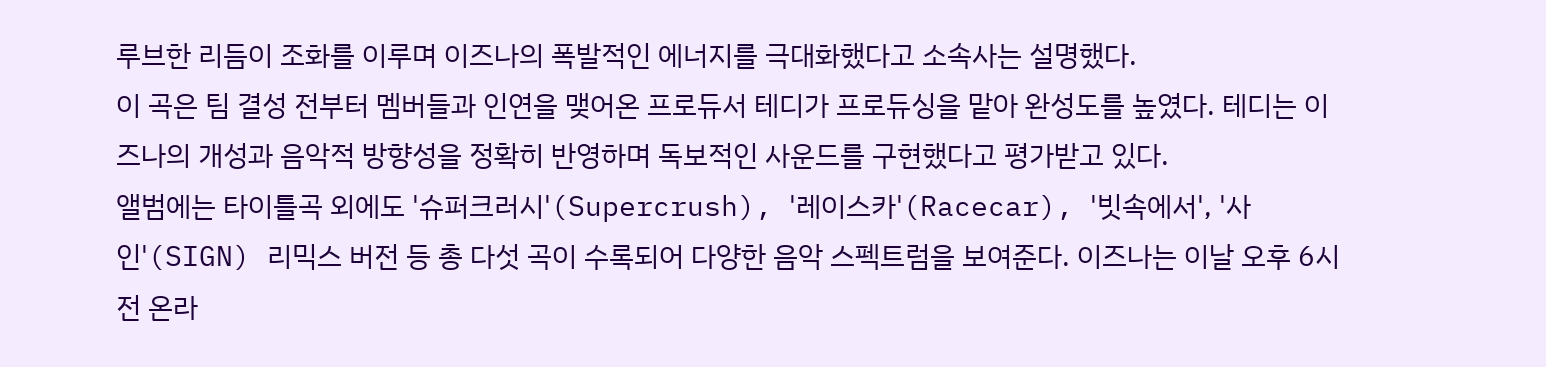루브한 리듬이 조화를 이루며 이즈나의 폭발적인 에너지를 극대화했다고 소속사는 설명했다.
이 곡은 팀 결성 전부터 멤버들과 인연을 맺어온 프로듀서 테디가 프로듀싱을 맡아 완성도를 높였다. 테디는 이즈나의 개성과 음악적 방향성을 정확히 반영하며 독보적인 사운드를 구현했다고 평가받고 있다.
앨범에는 타이틀곡 외에도 '슈퍼크러시'(Supercrush), '레이스카'(Racecar), '빗속에서', '사인'(SIGN) 리믹스 버전 등 총 다섯 곡이 수록되어 다양한 음악 스펙트럼을 보여준다. 이즈나는 이날 오후 6시 전 온라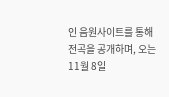인 음원사이트를 통해 전곡을 공개하며, 오는 11월 8일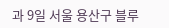과 9일 서울 용산구 블루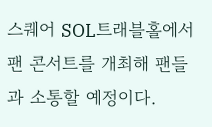스퀘어 SOL트래블홀에서 팬 콘서트를 개최해 팬들과 소통할 예정이다.